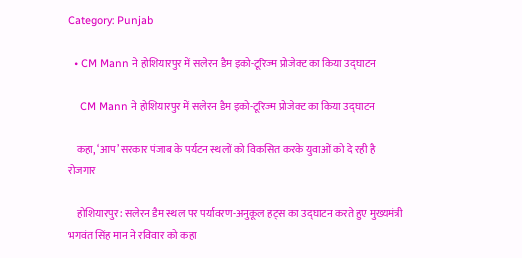Category: Punjab

  • CM Mann ने होशियारपुर में सलेरन डैम इको-टूरिज्म प्रोजेक्ट का किया उद्घाटन

    CM Mann ने होशियारपुर में सलेरन डैम इको-टूरिज्म प्रोजेक्ट का किया उद्घाटन

    कहा, ‘आप’ सरकार पंजाब के पर्यटन स्थलों को विकसित करके युवाओं को दे रही है रोजगार

    होशियारपुर: सलेरन डैम स्थल पर पर्यावरण-अनुकूल हट्स का उद्घाटन करते हुए मुख्यमंत्री भगवंत सिंह मान ने रविवार को कहा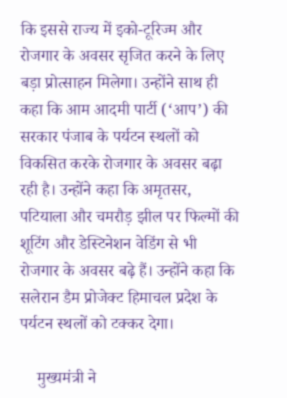कि इससे राज्य में इको-टूरिज्म और रोजगार के अवसर सृजित करने के लिए बड़ा प्रोत्साहन मिलेगा। उन्होंने साथ ही कहा कि आम आदमी पार्टी (‘आप’) की सरकार पंजाब के पर्यटन स्थलों को विकसित करके रोजगार के अवसर बढ़ा रही है। उन्होंने कहा कि अमृतसर, पटियाला और चमरौड़ झील पर फिल्मों की शूटिंग और डेस्टिनेशन वेडिंग से भी रोजगार के अवसर बढ़े हैं। उन्होंने कहा कि सलेरान डैम प्रोजेक्ट हिमाचल प्रदेश के पर्यटन स्थलों को टक्कर देगा।

    मुख्यमंत्री ने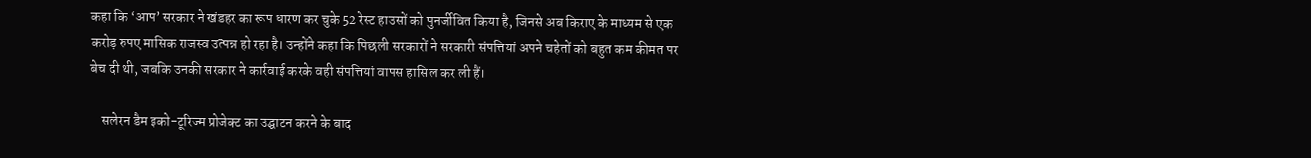कहा कि ‘आप’ सरकार ने खंडहर का रूप धारण कर चुके 52 रेस्ट हाउसों को पुनर्जीवित किया है, जिनसे अब किराए के माध्यम से एक करोड़ रुपए मासिक राजस्व उत्पन्न हो रहा है। उन्होंने कहा कि पिछली सरकारों ने सरकारी संपत्तियां अपने चहेतों को बहुत कम कीमत पर बेच दी थी, जबकि उनकी सरकार ने कार्रवाई करके वही संपत्तियां वापस हासिल कर ली हैं।

    सलेरन डैम इको-टूरिज्म प्रोजेक्ट का उद्घाटन करने के बाद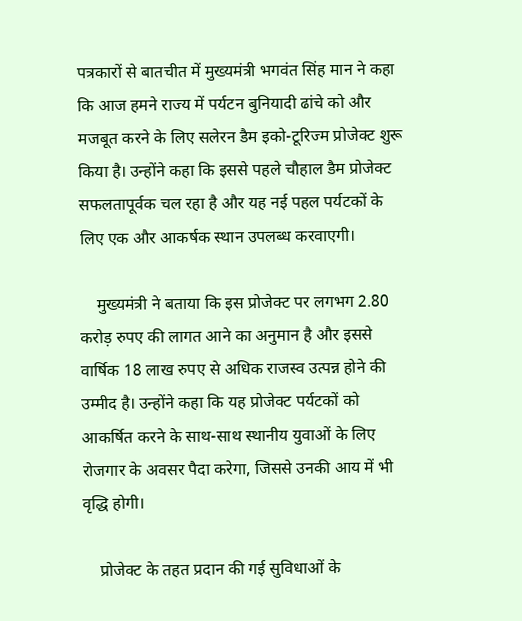पत्रकारों से बातचीत में मुख्यमंत्री भगवंत सिंह मान ने कहा कि आज हमने राज्य में पर्यटन बुनियादी ढांचे को और मजबूत करने के लिए सलेरन डैम इको-टूरिज्म प्रोजेक्ट शुरू किया है। उन्होंने कहा कि इससे पहले चौहाल डैम प्रोजेक्ट सफलतापूर्वक चल रहा है और यह नई पहल पर्यटकों के लिए एक और आकर्षक स्थान उपलब्ध करवाएगी।

    मुख्यमंत्री ने बताया कि इस प्रोजेक्ट पर लगभग 2.80 करोड़ रुपए की लागत आने का अनुमान है और इससे वार्षिक 18 लाख रुपए से अधिक राजस्व उत्पन्न होने की उम्मीद है। उन्होंने कहा कि यह प्रोजेक्ट पर्यटकों को आकर्षित करने के साथ-साथ स्थानीय युवाओं के लिए रोजगार के अवसर पैदा करेगा, जिससे उनकी आय में भी वृद्धि होगी।

    प्रोजेक्ट के तहत प्रदान की गई सुविधाओं के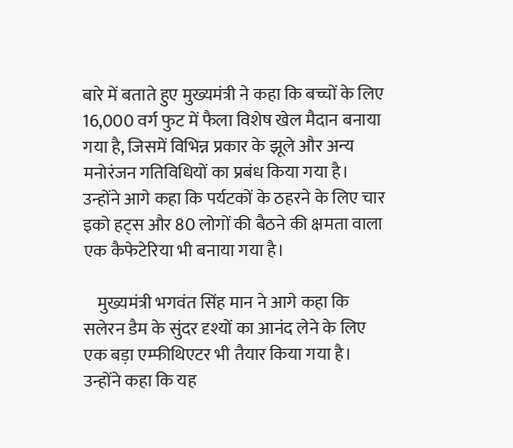बारे में बताते हुए मुख्यमंत्री ने कहा कि बच्चों के लिए 16,000 वर्ग फुट में फैला विशेष खेल मैदान बनाया गया है, जिसमें विभिन्न प्रकार के झूले और अन्य मनोरंजन गतिविधियों का प्रबंध किया गया है। उन्होंने आगे कहा कि पर्यटकों के ठहरने के लिए चार इको हट्स और 80 लोगों की बैठने की क्षमता वाला एक कैफेटेरिया भी बनाया गया है।

    मुख्यमंत्री भगवंत सिंह मान ने आगे कहा कि सलेरन डैम के सुंदर दृश्यों का आनंद लेने के लिए एक बड़ा एम्फीथिएटर भी तैयार किया गया है। उन्होंने कहा कि यह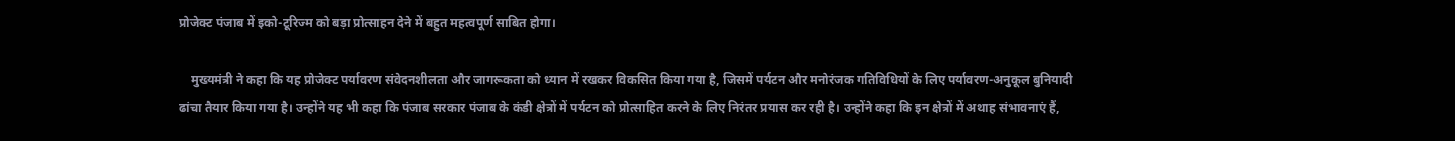प्रोजेक्ट पंजाब में इको-टूरिज्म को बड़ा प्रोत्साहन देने में बहुत महत्वपूर्ण साबित होगा।

    मुख्यमंत्री ने कहा कि यह प्रोजेक्ट पर्यावरण संवेदनशीलता और जागरूकता को ध्यान में रखकर विकसित किया गया है, जिसमें पर्यटन और मनोरंजक गतिविधियों के लिए पर्यावरण-अनुकूल बुनियादी ढांचा तैयार किया गया है। उन्होंने यह भी कहा कि पंजाब सरकार पंजाब के कंडी क्षेत्रों में पर्यटन को प्रोत्साहित करने के लिए निरंतर प्रयास कर रही है। उन्होंने कहा कि इन क्षेत्रों में अथाह संभावनाएं हैं,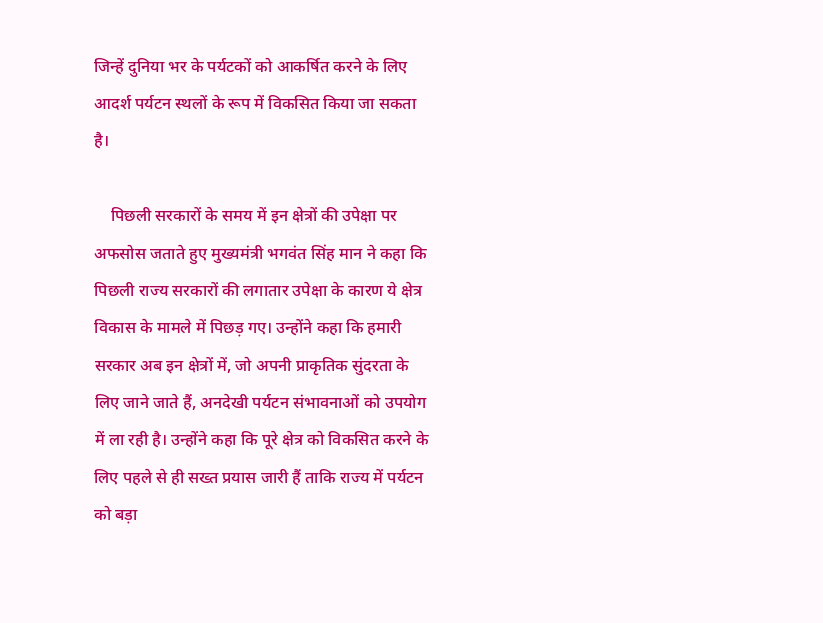जिन्हें दुनिया भर के पर्यटकों को आकर्षित करने के लिए आदर्श पर्यटन स्थलों के रूप में विकसित किया जा सकता है।

    पिछली सरकारों के समय में इन क्षेत्रों की उपेक्षा पर अफसोस जताते हुए मुख्यमंत्री भगवंत सिंह मान ने कहा कि पिछली राज्य सरकारों की लगातार उपेक्षा के कारण ये क्षेत्र विकास के मामले में पिछड़ गए। उन्होंने कहा कि हमारी सरकार अब इन क्षेत्रों में, जो अपनी प्राकृतिक सुंदरता के लिए जाने जाते हैं, अनदेखी पर्यटन संभावनाओं को उपयोग में ला रही है। उन्होंने कहा कि पूरे क्षेत्र को विकसित करने के लिए पहले से ही सख्त प्रयास जारी हैं ताकि राज्य में पर्यटन को बड़ा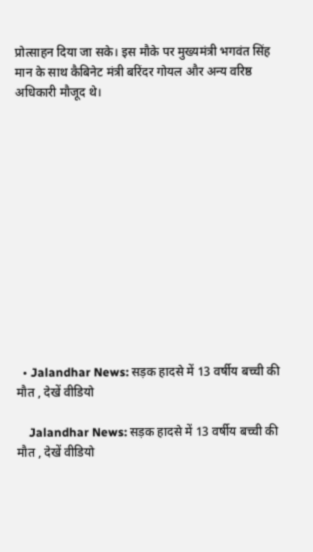प्रोत्साहन दिया जा सके। इस मौके पर मुख्यमंत्री भगवंत सिंह मान के साथ कैबिनेट मंत्री बरिंदर गोयल और अन्य वरिष्ठ अधिकारी मौजूद थे।













  • Jalandhar News: सड़क हादसे में 13 वर्षीय बच्ची की मौत , देखें वीडियो

    Jalandhar News: सड़क हादसे में 13 वर्षीय बच्ची की मौत , देखें वीडियो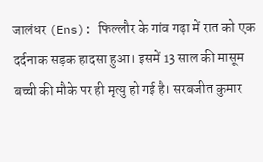जालंधर (Ens): फिल्लौर के गांव गढ़ा में रात को एक दर्दनाक सड़क हादसा हुआ। इसमें 13 साल की मासूम बच्ची की मौके पर ही मृत्यु हो गई है। सरबजीत कुमार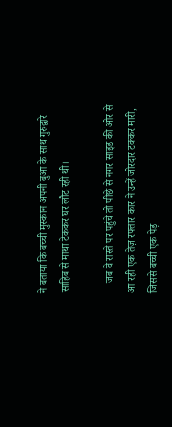ने बताया कि बच्ची मुस्कान अपनी बुआ के साथ गुरुद्वारे साहिब से माथा टेककर घर लौट रही थी।

    जब वे रास्ते पर पहुंचे तो पीछे से नगर साइड की ओर से आ रही एक तेज़ रफ्तार कार ने उन्हें जोरदार टक्कर मारी, जिससे बच्ची एक पेड़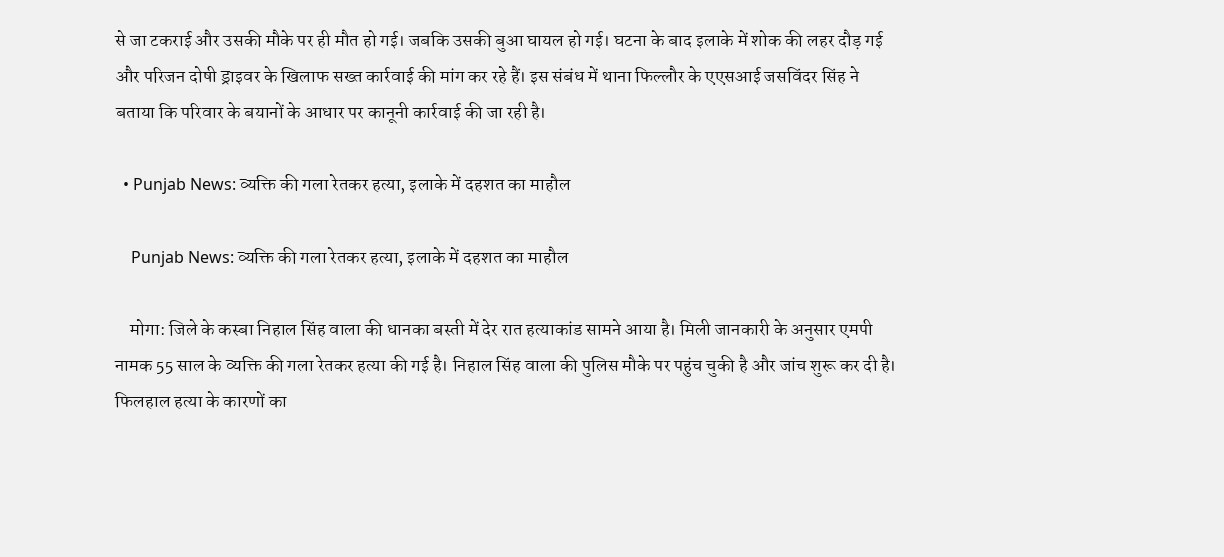से जा टकराई और उसकी मौके पर ही मौत हो गई। जबकि उसकी बुआ घायल हो गई। घटना के बाद इलाके में शोक की लहर दौड़ गई और परिजन दोषी ड्राइवर के खिलाफ सख्त कार्रवाई की मांग कर रहे हैं। इस संबंध में थाना फिल्लौर के एएसआई जसविंदर सिंह ने बताया कि परिवार के बयानों के आधार पर कानूनी कार्रवाई की जा रही है।

  • Punjab News: व्यक्ति की गला रेतकर हत्या, इलाके में दहशत का माहौल

    Punjab News: व्यक्ति की गला रेतकर हत्या, इलाके में दहशत का माहौल

    मोगा: जिले के कस्बा निहाल सिंह वाला की धानका बस्ती में देर रात हत्याकांड सामने आया है। मिली जानकारी के अनुसार एमपी नामक 55 साल के व्यक्ति की गला रेतकर हत्या की गई है। निहाल सिंह वाला की पुलिस मौके पर पहुंच चुकी है और जांच शुरू कर दी है। फिलहाल हत्या के कारणों का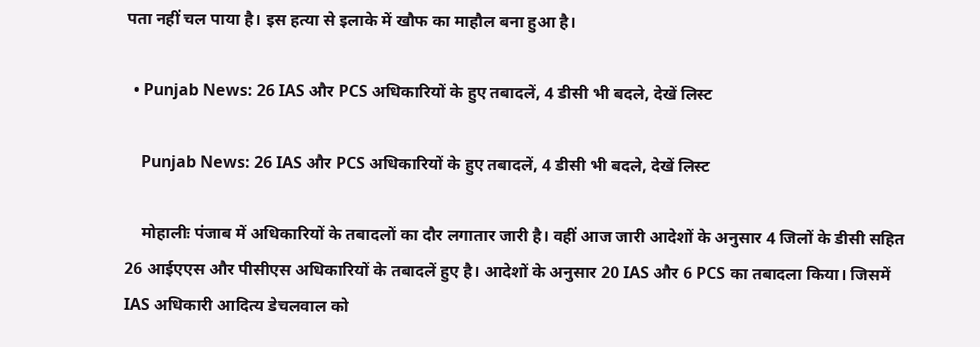पता नहीं चल पाया है। इस हत्या से इलाके में खौफ का माहौल बना हुआ है।

  • Punjab News: 26 IAS और PCS अधिकारियों के हुए तबादलें, 4 डीसी भी बदले, देखें लिस्ट

    Punjab News: 26 IAS और PCS अधिकारियों के हुए तबादलें, 4 डीसी भी बदले, देखें लिस्ट

    मोहालीः पंजाब में अधिकारियों के तबादलों का दौर लगातार जारी है। वहीं आज जारी आदेशों के अनुसार 4 जिलों के डीसी सहित 26 आईएएस और पीसीएस अधिकारियों के तबादलें हुए है। आदेशों के अनुसार 20 IAS और 6 PCS का तबादला किया। जिसमें IAS अधिकारी आदित्य डेचलवाल को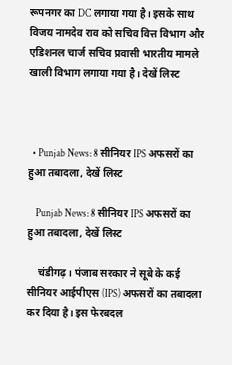रूपनगर का DC लगाया गया है। इसके साथ विजय नामदेव राव को सचिव वित्त विभाग और एडिशनल चार्ज सचिव प्रवासी भारतीय मामले खाली विभाग लगाया गया है। देखें लिस्ट



  • Punjab News: 8 सीनियर IPS अफसरों का हुआ तबादला, देखें लिस्ट

    Punjab News: 8 सीनियर IPS अफसरों का हुआ तबादला, देखें लिस्ट

    चंडीगढ़। पंजाब सरकार ने सूबे के कई सीनियर आईपीएस (IPS) अफसरों का तबादला कर दिया है। इस फेरबदल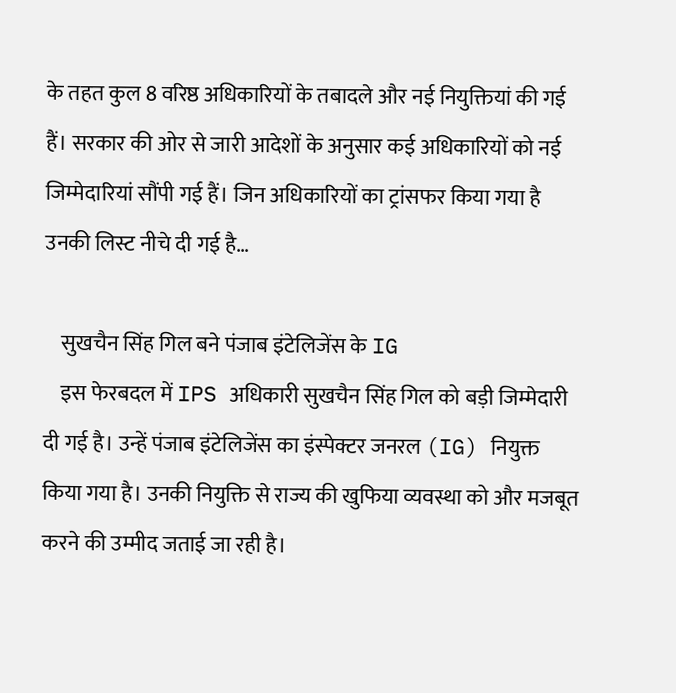के तहत कुल 8 वरिष्ठ अधिकारियों के तबादले और नई नियुक्तियां की गई हैं। सरकार की ओर से जारी आदेशों के अनुसार कई अधिकारियों को नई जिम्मेदारियां सौंपी गई हैं। जिन अधिकारियों का ट्रांसफर किया गया है उनकी लिस्ट नीचे दी गई है…

    सुखचैन सिंह गिल बने पंजाब इंटेलिजेंस के IG
    इस फेरबदल में IPS अधिकारी सुखचैन सिंह गिल को बड़ी जिम्मेदारी दी गई है। उन्हें पंजाब इंटेलिजेंस का इंस्पेक्टर जनरल (IG) नियुक्त किया गया है। उनकी नियुक्ति से राज्य की खुफिया व्यवस्था को और मजबूत करने की उम्मीद जताई जा रही है।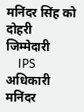मनिंदर सिंह को दोहरी जिम्मेदारी
    IPS अधिकारी मनिंदर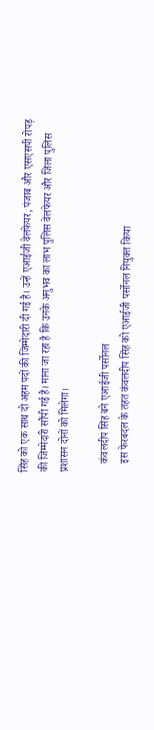सिंह को एक साथ दो अहम पदों की जिम्मेदारी दी गई है। उन्हें एआईजी वेलफेयर, पंजाब और एसएसपी रोपड़ की जिम्मेदारी सौंपी गई है। माना जा रहा है कि उनके अनुभव का लाभ पुलिस वेलफेयर और जिला पुलिस प्रशासन दोनों को मिलेगा।

    कंवलदीप सिंह बने एआईजी पर्सोनल
    इस फेरबदल के तहत कंवलदीप सिंह को एआईजी पर्सोनल नियुक्त किया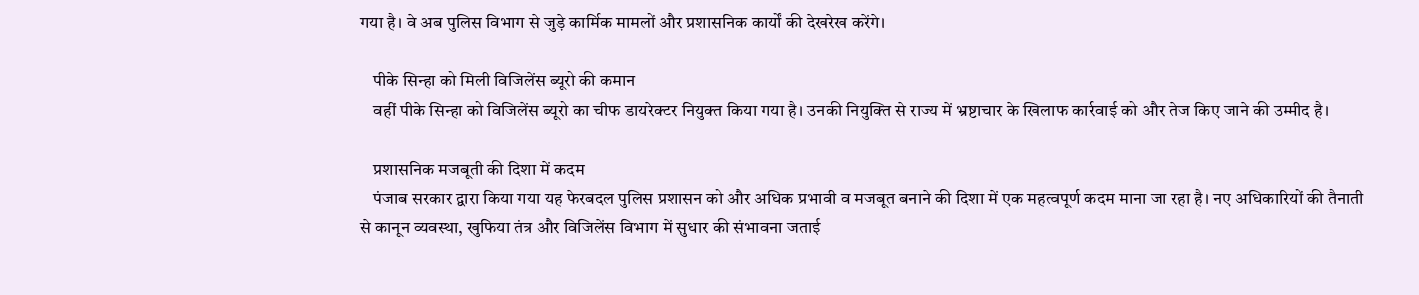गया है। वे अब पुलिस विभाग से जुड़े कार्मिक मामलों और प्रशासनिक कार्यों की देखरेख करेंगे।

    पीके सिन्हा को मिली विजिलेंस ब्यूरो की कमान
    वहीं पीके सिन्हा को विजिलेंस ब्यूरो का चीफ डायरेक्टर नियुक्त किया गया है। उनकी नियुक्ति से राज्य में भ्रष्टाचार के खिलाफ कार्रवाई को और तेज किए जाने की उम्मीद है।

    प्रशासनिक मजबूती की दिशा में कदम
    पंजाब सरकार द्वारा किया गया यह फेरबदल पुलिस प्रशासन को और अधिक प्रभावी व मजबूत बनाने की दिशा में एक महत्वपूर्ण कदम माना जा रहा है। नए अधिकारियों की तैनाती से कानून व्यवस्था, खुफिया तंत्र और विजिलेंस विभाग में सुधार की संभावना जताई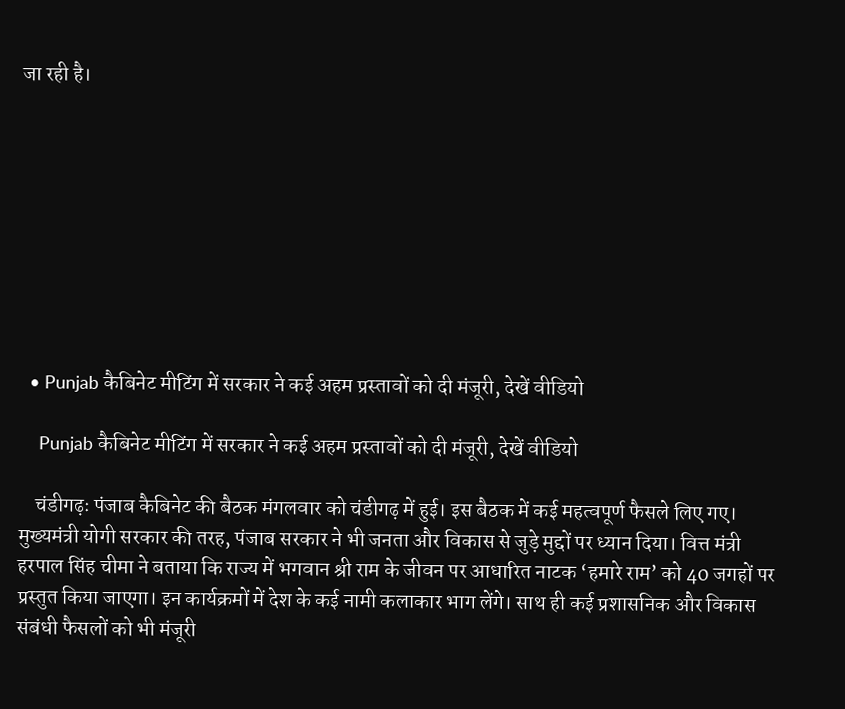जा रही है।









  • Punjab कैबिनेट मीटिंग में सरकार ने कई अहम प्रस्तावों को दी मंजूरी, देखें वीडियो

    Punjab कैबिनेट मीटिंग में सरकार ने कई अहम प्रस्तावों को दी मंजूरी, देखें वीडियो

    चंडीगढ़ः पंजाब कैबिनेट की बैठक मंगलवार को चंडीगढ़ में हुई। इस बैठक में कई महत्वपूर्ण फैसले लिए गए। मुख्यमंत्री योगी सरकार की तरह, पंजाब सरकार ने भी जनता और विकास से जुड़े मुद्दों पर ध्यान दिया। वित्त मंत्री हरपाल सिंह चीमा ने बताया कि राज्य में भगवान श्री राम के जीवन पर आधारित नाटक ‘हमारे राम’ को 40 जगहों पर प्रस्तुत किया जाएगा। इन कार्यक्रमों में देश के कई नामी कलाकार भाग लेंगे। साथ ही कई प्रशासनिक और विकास संबंधी फैसलों को भी मंजूरी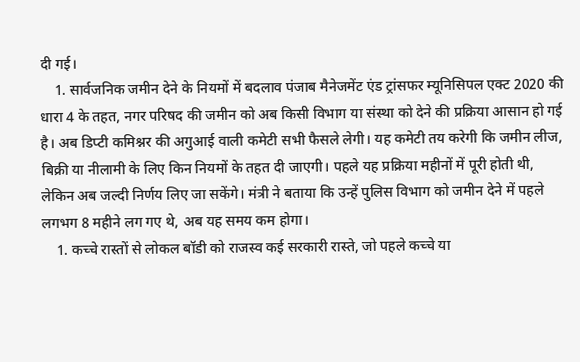दी गई।
    1. सार्वजनिक जमीन देने के नियमों में बदलाव पंजाब मैनेजमेंट एंड ट्रांसफर म्यूनिसिपल एक्ट 2020 की धारा 4 के तहत, नगर परिषद की जमीन को अब किसी विभाग या संस्था को देने की प्रक्रिया आसान हो गई है। अब डिप्टी कमिश्नर की अगुआई वाली कमेटी सभी फैसले लेगी। यह कमेटी तय करेगी कि जमीन लीज, बिक्री या नीलामी के लिए किन नियमों के तहत दी जाएगी। पहले यह प्रक्रिया महीनों में पूरी होती थी, लेकिन अब जल्दी निर्णय लिए जा सकेंगे। मंत्री ने बताया कि उन्हें पुलिस विभाग को जमीन देने में पहले लगभग 8 महीने लग गए थे, अब यह समय कम होगा।
    1. कच्चे रास्तों से लोकल बॉडी को राजस्व कई सरकारी रास्ते, जो पहले कच्चे या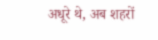अधूरे थे, अब शहरों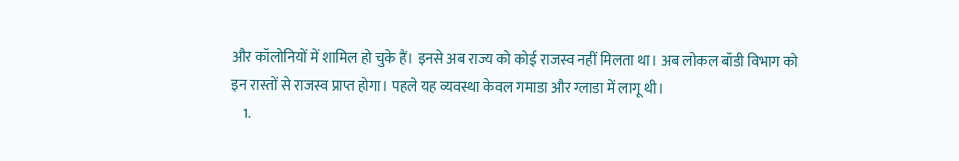और कॉलोनियों में शामिल हो चुके हैं। इनसे अब राज्य को कोई राजस्व नहीं मिलता था। अब लोकल बॉडी विभाग को इन रास्तों से राजस्व प्राप्त होगा। पहले यह व्यवस्था केवल गमाडा और ग्लाडा में लागू थी।
    1.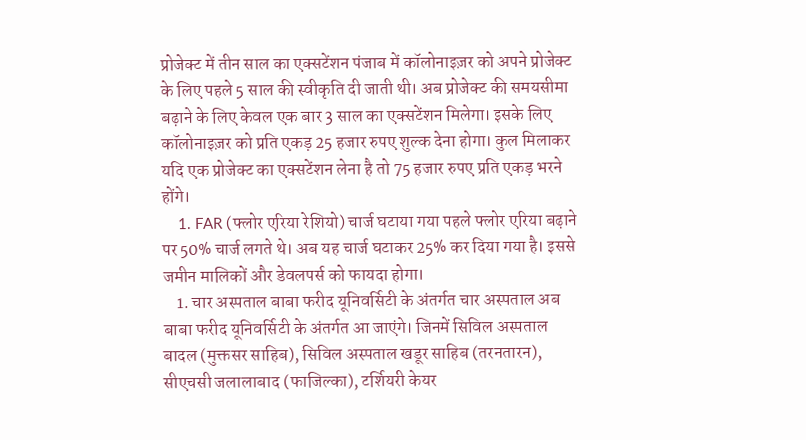प्रोजेक्ट में तीन साल का एक्सटेंशन पंजाब में कॉलोनाइज़र को अपने प्रोजेक्ट के लिए पहले 5 साल की स्वीकृति दी जाती थी। अब प्रोजेक्ट की समयसीमा बढ़ाने के लिए केवल एक बार 3 साल का एक्सटेंशन मिलेगा। इसके लिए कॉलोनाइज़र को प्रति एकड़ 25 हजार रुपए शुल्क देना होगा। कुल मिलाकर यदि एक प्रोजेक्ट का एक्सटेंशन लेना है तो 75 हजार रुपए प्रति एकड़ भरने होंगे।
    1. FAR (फ्लोर एरिया रेशियो) चार्ज घटाया गया पहले फ्लोर एरिया बढ़ाने पर 50% चार्ज लगते थे। अब यह चार्ज घटाकर 25% कर दिया गया है। इससे जमीन मालिकों और डेवलपर्स को फायदा होगा।
    1. चार अस्पताल बाबा फरीद यूनिवर्सिटी के अंतर्गत चार अस्पताल अब बाबा फरीद यूनिवर्सिटी के अंतर्गत आ जाएंगे। जिनमें सिविल अस्पताल बादल (मुक्तसर साहिब), सिविल अस्पताल खडूर साहिब (तरनतारन), सीएचसी जलालाबाद (फाजिल्का), टर्शियरी केयर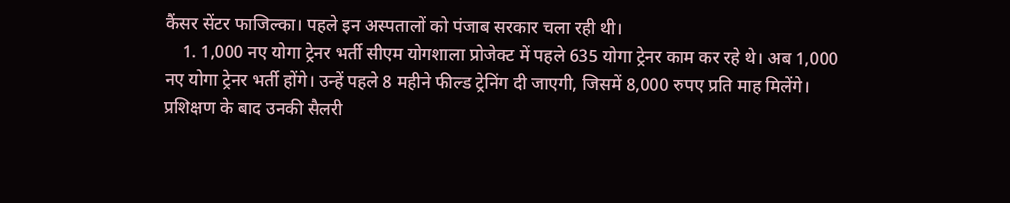कैंसर सेंटर फाजिल्का। पहले इन अस्पतालों को पंजाब सरकार चला रही थी।
    1. 1,000 नए योगा ट्रेनर भर्ती सीएम योगशाला प्रोजेक्ट में पहले 635 योगा ट्रेनर काम कर रहे थे। अब 1,000 नए योगा ट्रेनर भर्ती होंगे। उन्हें पहले 8 महीने फील्ड ट्रेनिंग दी जाएगी, जिसमें 8,000 रुपए प्रति माह मिलेंगे। प्रशिक्षण के बाद उनकी सैलरी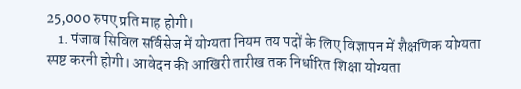25,000 रुपए प्रति माह होगी।
    1. पंजाब सिविल सर्विसेज में योग्यता नियम तय पदों के लिए विज्ञापन में शैक्षणिक योग्यता स्पष्ट करनी होगी। आवेदन की आखिरी तारीख तक निर्धारित शिक्षा योग्यता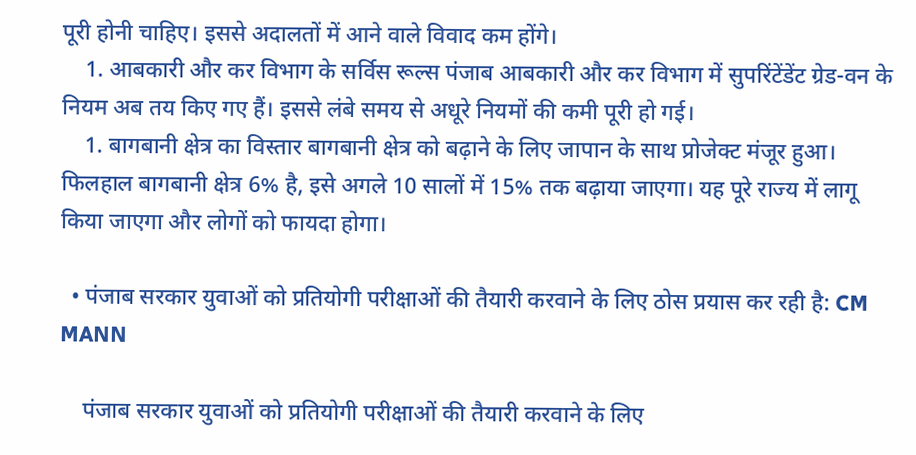पूरी होनी चाहिए। इससे अदालतों में आने वाले विवाद कम होंगे।
    1. आबकारी और कर विभाग के सर्विस रूल्स पंजाब आबकारी और कर विभाग में सुपरिंटेंडेंट ग्रेड-वन के नियम अब तय किए गए हैं। इससे लंबे समय से अधूरे नियमों की कमी पूरी हो गई।
    1. बागबानी क्षेत्र का विस्तार बागबानी क्षेत्र को बढ़ाने के लिए जापान के साथ प्रोजेक्ट मंजूर हुआ। फिलहाल बागबानी क्षेत्र 6% है, इसे अगले 10 सालों में 15% तक बढ़ाया जाएगा। यह पूरे राज्य में लागू किया जाएगा और लोगों को फायदा होगा।

  • पंजाब सरकार युवाओं को प्रतियोगी परीक्षाओं की तैयारी करवाने के लिए ठोस प्रयास कर रही है: CM MANN

    पंजाब सरकार युवाओं को प्रतियोगी परीक्षाओं की तैयारी करवाने के लिए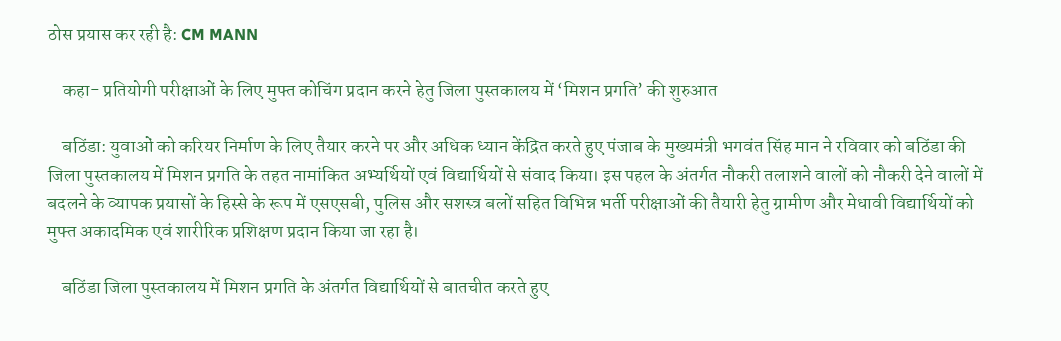ठोस प्रयास कर रही है: CM MANN

    कहा- प्रतियोगी परीक्षाओं के लिए मुफ्त कोचिंग प्रदान करने हेतु जिला पुस्तकालय में ‘मिशन प्रगति’ की शुरुआत

    बठिंडा: युवाओं को करियर निर्माण के लिए तैयार करने पर और अधिक ध्यान केंद्रित करते हुए पंजाब के मुख्यमंत्री भगवंत सिंह मान ने रविवार को बठिंडा की जिला पुस्तकालय में मिशन प्रगति के तहत नामांकित अभ्यर्थियों एवं विद्यार्थियों से संवाद किया। इस पहल के अंतर्गत नौकरी तलाशने वालों को नौकरी देने वालों में बदलने के व्यापक प्रयासों के हिस्से के रूप में एसएसबी, पुलिस और सशस्त्र बलों सहित विभिन्न भर्ती परीक्षाओं की तैयारी हेतु ग्रामीण और मेधावी विद्यार्थियों को मुफ्त अकादमिक एवं शारीरिक प्रशिक्षण प्रदान किया जा रहा है।

    बठिंडा जिला पुस्तकालय में मिशन प्रगति के अंतर्गत विद्यार्थियों से बातचीत करते हुए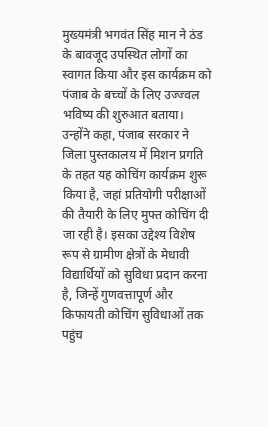मुख्यमंत्री भगवंत सिंह मान ने ठंड के बावजूद उपस्थित लोगों का स्वागत किया और इस कार्यक्रम को पंजाब के बच्चों के लिए उज्ज्वल भविष्य की शुरुआत बताया। उन्होंने कहा, पंजाब सरकार ने जिला पुस्तकालय में मिशन प्रगति के तहत यह कोचिंग कार्यक्रम शुरू किया है, जहां प्रतियोगी परीक्षाओं की तैयारी के लिए मुफ्त कोचिंग दी जा रही है। इसका उद्देश्य विशेष रूप से ग्रामीण क्षेत्रों के मेधावी विद्यार्थियों को सुविधा प्रदान करना है, जिन्हें गुणवत्तापूर्ण और किफायती कोचिंग सुविधाओं तक पहुंच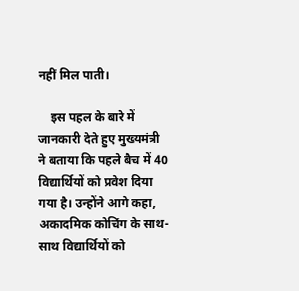नहीं मिल पाती।

    इस पहल के बारे में जानकारी देते हुए मुख्यमंत्री ने बताया कि पहले बैच में 40 विद्यार्थियों को प्रवेश दिया गया है। उन्होंने आगे कहा, अकादमिक कोचिंग के साथ-साथ विद्यार्थियों को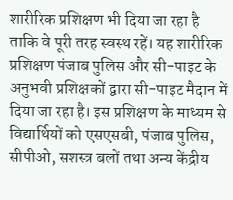शारीरिक प्रशिक्षण भी दिया जा रहा है ताकि वे पूरी तरह स्वस्थ रहें। यह शारीरिक प्रशिक्षण पंजाब पुलिस और सी-पाइट के अनुभवी प्रशिक्षकों द्वारा सी-पाइट मैदान में दिया जा रहा है। इस प्रशिक्षण के माध्यम से विद्यार्थियों को एसएसबी, पंजाब पुलिस, सीपीओ, सशस्त्र बलों तथा अन्य केंद्रीय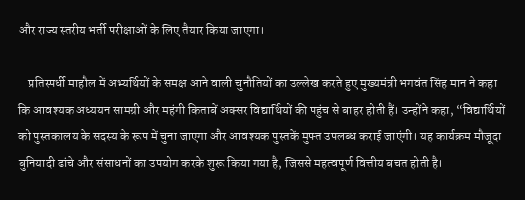और राज्य स्तरीय भर्ती परीक्षाओं के लिए तैयार किया जाएगा।

    प्रतिस्पर्धी माहौल में अभ्यर्थियों के समक्ष आने वाली चुनौतियों का उल्लेख करते हुए मुख्यमंत्री भगवंत सिंह मान ने कहा कि आवश्यक अध्ययन सामग्री और महंगी किताबें अक्सर विद्यार्थियों की पहुंच से बाहर होती हैं। उन्होंने कहा, “विद्यार्थियों को पुस्तकालय के सदस्य के रूप में चुना जाएगा और आवश्यक पुस्तकें मुफ्त उपलब्ध कराई जाएंगी। यह कार्यक्रम मौजूदा बुनियादी ढांचे और संसाधनों का उपयोग करके शुरू किया गया है, जिससे महत्वपूर्ण वित्तीय बचत होती है।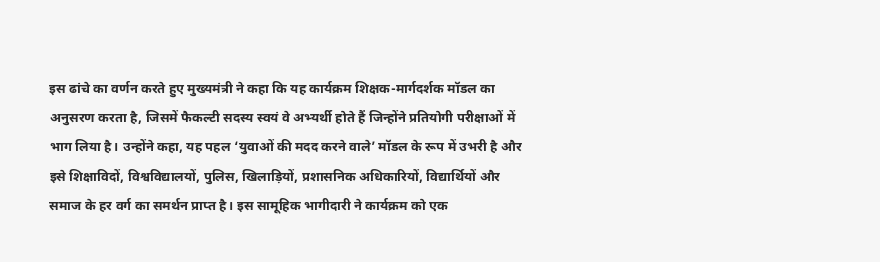इस ढांचे का वर्णन करते हुए मुख्यमंत्री ने कहा कि यह कार्यक्रम शिक्षक-मार्गदर्शक मॉडल का अनुसरण करता है, जिसमें फैकल्टी सदस्य स्वयं वे अभ्यर्थी होते हैं जिन्होंने प्रतियोगी परीक्षाओं में भाग लिया है। उन्होंने कहा, यह पहल ‘युवाओं की मदद करने वाले’ मॉडल के रूप में उभरी है और इसे शिक्षाविदों, विश्वविद्यालयों, पुलिस, खिलाड़ियों, प्रशासनिक अधिकारियों, विद्यार्थियों और समाज के हर वर्ग का समर्थन प्राप्त है। इस सामूहिक भागीदारी ने कार्यक्रम को एक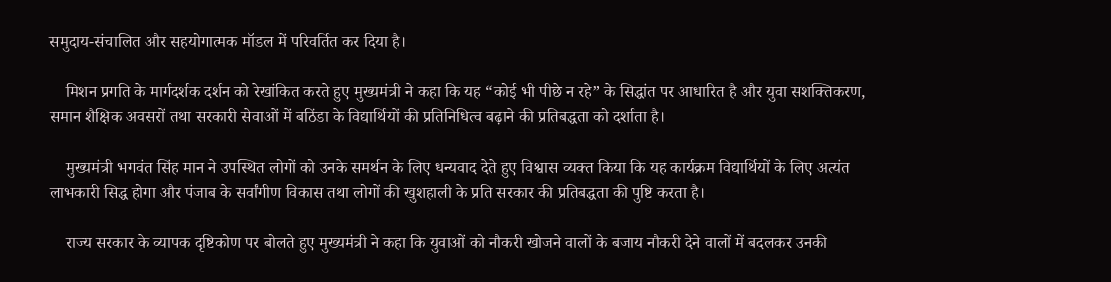समुदाय-संचालित और सहयोगात्मक मॉडल में परिवर्तित कर दिया है।

    मिशन प्रगति के मार्गदर्शक दर्शन को रेखांकित करते हुए मुख्यमंत्री ने कहा कि यह “कोई भी पीछे न रहे” के सिद्धांत पर आधारित है और युवा सशक्तिकरण, समान शैक्षिक अवसरों तथा सरकारी सेवाओं में बठिंडा के विद्यार्थियों की प्रतिनिधित्व बढ़ाने की प्रतिबद्धता को दर्शाता है।

    मुख्यमंत्री भगवंत सिंह मान ने उपस्थित लोगों को उनके समर्थन के लिए धन्यवाद देते हुए विश्वास व्यक्त किया कि यह कार्यक्रम विद्यार्थियों के लिए अत्यंत लाभकारी सिद्ध होगा और पंजाब के सर्वांगीण विकास तथा लोगों की खुशहाली के प्रति सरकार की प्रतिबद्धता की पुष्टि करता है।

    राज्य सरकार के व्यापक दृष्टिकोण पर बोलते हुए मुख्यमंत्री ने कहा कि युवाओं को नौकरी खोजने वालों के बजाय नौकरी देने वालों में बदलकर उनकी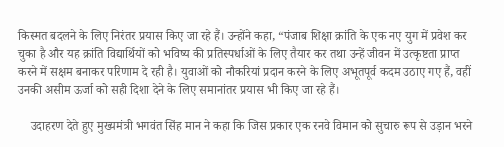किस्मत बदलने के लिए निरंतर प्रयास किए जा रहे हैं। उन्होंने कहा, “पंजाब शिक्षा क्रांति के एक नए युग में प्रवेश कर चुका है और यह क्रांति विद्यार्थियों को भविष्य की प्रतिस्पर्धाओं के लिए तैयार कर तथा उन्हें जीवन में उत्कृष्टता प्राप्त करने में सक्षम बनाकर परिणाम दे रही है। युवाओं को नौकरियां प्रदान करने के लिए अभूतपूर्व कदम उठाए गए हैं, वहीं उनकी असीम ऊर्जा को सही दिशा देने के लिए समानांतर प्रयास भी किए जा रहे हैं।

    उदाहरण देते हुए मुख्यमंत्री भगवंत सिंह मान ने कहा कि जिस प्रकार एक रनवे विमान को सुचारु रूप से उड़ान भरने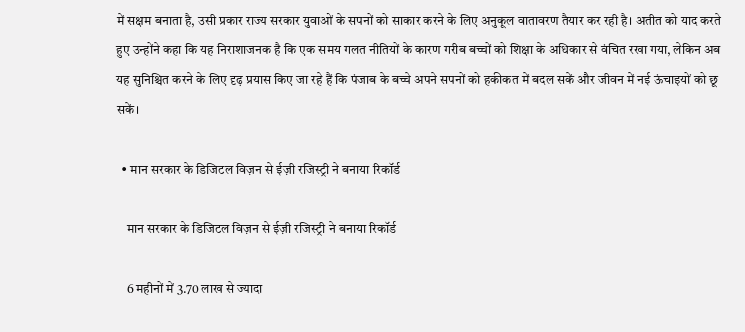में सक्षम बनाता है, उसी प्रकार राज्य सरकार युवाओं के सपनों को साकार करने के लिए अनुकूल वातावरण तैयार कर रही है। अतीत को याद करते हुए उन्होंने कहा कि यह निराशाजनक है कि एक समय गलत नीतियों के कारण गरीब बच्चों को शिक्षा के अधिकार से वंचित रखा गया, लेकिन अब यह सुनिश्चित करने के लिए दृढ़ प्रयास किए जा रहे हैं कि पंजाब के बच्चे अपने सपनों को हकीकत में बदल सकें और जीवन में नई ऊंचाइयों को छू सकें।

  • मान सरकार के डिजिटल विज़न से ईज़ी रजिस्ट्री ने बनाया रिकॉर्ड

    मान सरकार के डिजिटल विज़न से ईज़ी रजिस्ट्री ने बनाया रिकॉर्ड

    6 महीनों में 3.70 लाख से ज्यादा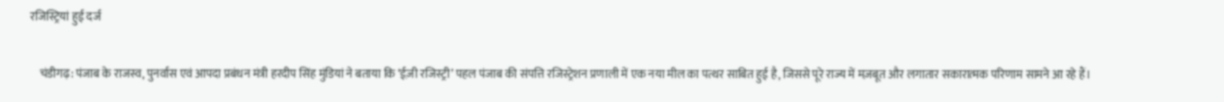रजिस्ट्रियां हुई दर्ज

    चंडीगढ़: पंजाब के राजस्व, पुनर्वास एवं आपदा प्रबंधन मंत्री हरदीप सिंह मुंडियां ने बताया कि ‘ईज़ी रजिस्ट्री’ पहल पंजाब की संपत्ति रजिस्ट्रेशन प्रणाली में एक नया मील का पत्थर साबित हुई है, जिससे पूरे राज्य में मज़बूत और लगातार सकारात्मक परिणाम सामने आ रहे हैं।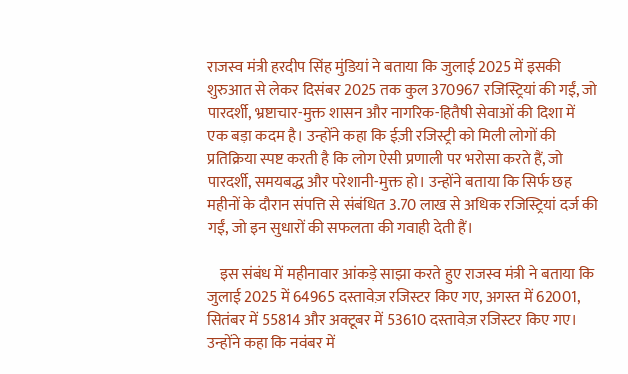राजस्व मंत्री हरदीप सिंह मुंडियां ने बताया कि जुलाई 2025 में इसकी शुरुआत से लेकर दिसंबर 2025 तक कुल 370967 रजिस्ट्रियां की गईं, जो पारदर्शी, भ्रष्टाचार-मुक्त शासन और नागरिक-हितैषी सेवाओं की दिशा में एक बड़ा कदम है। उन्होंने कहा कि ईज़ी रजिस्ट्री को मिली लोगों की प्रतिक्रिया स्पष्ट करती है कि लोग ऐसी प्रणाली पर भरोसा करते हैं, जो पारदर्शी, समयबद्ध और परेशानी-मुक्त हो। उन्होंने बताया कि सिर्फ छह महीनों के दौरान संपत्ति से संबंधित 3.70 लाख से अधिक रजिस्ट्रियां दर्ज की गईं, जो इन सुधारों की सफलता की गवाही देती हैं।

    इस संबंध में महीनावार आंकड़े साझा करते हुए राजस्व मंत्री ने बताया कि जुलाई 2025 में 64965 दस्तावेज़ रजिस्टर किए गए, अगस्त में 62001, सितंबर में 55814 और अक्टूबर में 53610 दस्तावेज़ रजिस्टर किए गए। उन्होंने कहा कि नवंबर में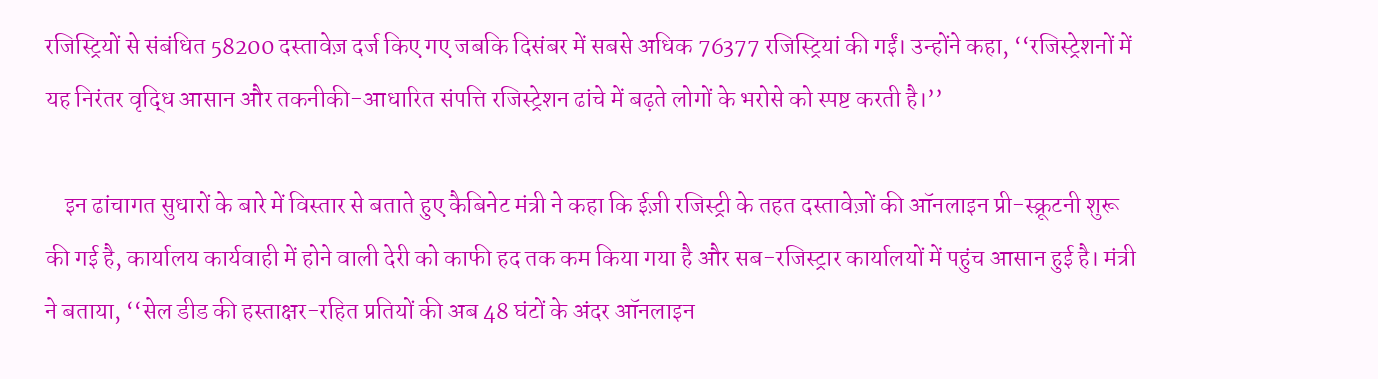रजिस्ट्रियों से संबंधित 58200 दस्तावेज़ दर्ज किए गए जबकि दिसंबर में सबसे अधिक 76377 रजिस्ट्रियां की गईं। उन्होंने कहा, ‘‘रजिस्ट्रेशनों में यह निरंतर वृद्धि आसान और तकनीकी-आधारित संपत्ति रजिस्ट्रेशन ढांचे में बढ़ते लोगों के भरोसे को स्पष्ट करती है।’’

    इन ढांचागत सुधारों के बारे में विस्तार से बताते हुए कैबिनेट मंत्री ने कहा कि ईज़ी रजिस्ट्री के तहत दस्तावेज़ों की ऑनलाइन प्री-स्क्रूटनी शुरू की गई है, कार्यालय कार्यवाही में होने वाली देरी को काफी हद तक कम किया गया है और सब-रजिस्ट्रार कार्यालयों में पहुंच आसान हुई है। मंत्री ने बताया, ‘‘सेल डीड की हस्ताक्षर-रहित प्रतियों की अब 48 घंटों के अंदर ऑनलाइन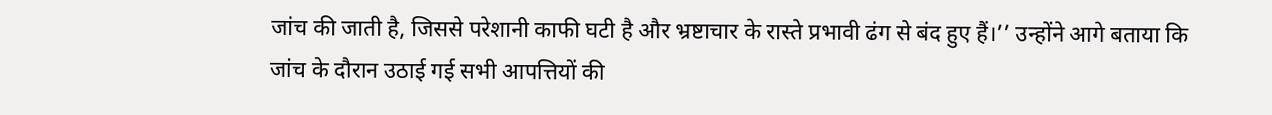जांच की जाती है, जिससे परेशानी काफी घटी है और भ्रष्टाचार के रास्ते प्रभावी ढंग से बंद हुए हैं।’’ उन्होंने आगे बताया कि जांच के दौरान उठाई गई सभी आपत्तियों की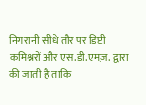निगरानी सीधे तौर पर डिप्टी कमिश्नरों और एस.डी.एमज़. द्वारा की जाती है ताकि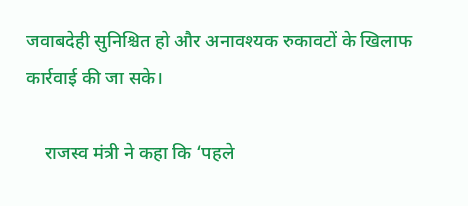जवाबदेही सुनिश्चित हो और अनावश्यक रुकावटों के खिलाफ कार्रवाई की जा सके।

    राजस्व मंत्री ने कहा कि ‘पहले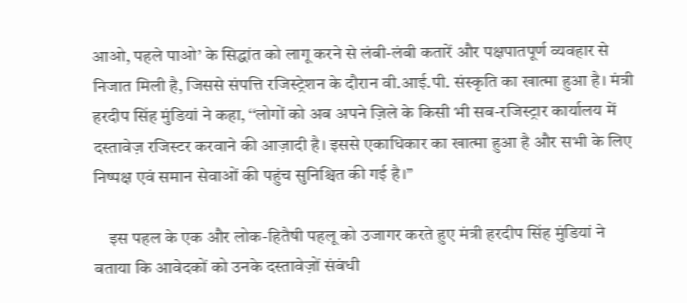आओ, पहले पाओ’ के सिद्धांत को लागू करने से लंबी-लंबी कतारें और पक्षपातपूर्ण व्यवहार से निजात मिली है, जिससे संपत्ति रजिस्ट्रेशन के दौरान वी.आई.पी. संस्कृति का खात्मा हुआ है। मंत्री हरदीप सिंह मुंडियां ने कहा, ‘‘लोगों को अब अपने ज़िले के किसी भी सब-रजिस्ट्रार कार्यालय में दस्तावेज़ रजिस्टर करवाने की आज़ादी है। इससे एकाधिकार का खात्मा हुआ है और सभी के लिए निष्पक्ष एवं समान सेवाओं की पहुंच सुनिश्चित की गई है।’’

    इस पहल के एक और लोक-हितैषी पहलू को उजागर करते हुए मंत्री हरदीप सिंह मुंडियां ने बताया कि आवेदकों को उनके दस्तावेज़ों संबंधी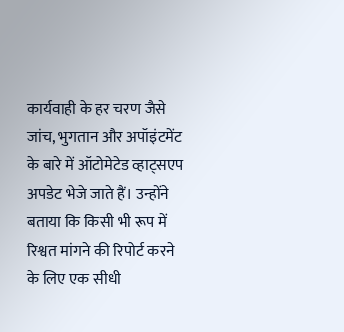कार्यवाही के हर चरण जैसे जांच, भुगतान और अपॉइंटमेंट के बारे में ऑटोमेटेड व्हाट्सएप अपडेट भेजे जाते हैं। उन्होंने बताया कि किसी भी रूप में रिश्वत मांगने की रिपोर्ट करने के लिए एक सीधी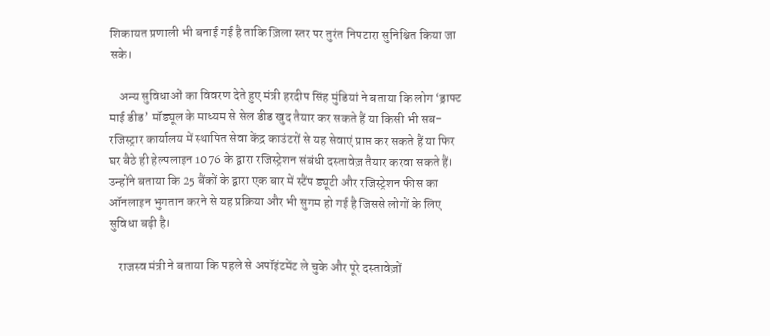शिकायत प्रणाली भी बनाई गई है ताकि ज़िला स्तर पर तुरंत निपटारा सुनिश्चित किया जा सके।

    अन्य सुविधाओं का विवरण देते हुए मंत्री हरदीप सिंह मुंडियां ने बताया कि लोग ‘ड्राफ्ट माई डीड’ मॉड्यूल के माध्यम से सेल डीड खुद तैयार कर सकते हैं या किसी भी सब-रजिस्ट्रार कार्यालय में स्थापित सेवा केंद्र काउंटरों से यह सेवाएं प्राप्त कर सकते हैं या फिर घर बैठे ही हेल्पलाइन 1076 के द्वारा रजिस्ट्रेशन संबंधी दस्तावेज़ तैयार करवा सकते हैं। उन्होंने बताया कि 25 बैंकों के द्वारा एक बार में स्टैंप ड्यूटी और रजिस्ट्रेशन फीस का ऑनलाइन भुगतान करने से यह प्रक्रिया और भी सुगम हो गई है जिससे लोगों के लिए सुविधा बढ़ी है।

    राजस्व मंत्री ने बताया कि पहले से अपॉइंटमेंट ले चुके और पूरे दस्तावेज़ों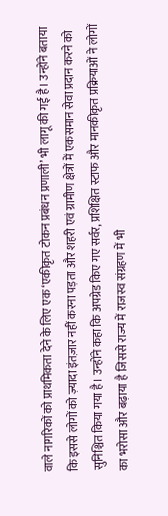वाले नागरिकों को प्राथमिकता देने के लिए एक ‘एकीकृत टोकन प्रबंधन प्रणाली’ भी लागू की गई है। उन्होंने बताया कि इससे लोगों को ज़्यादा इंतज़ार नहीं करना पड़ता और शहरी एवं ग्रामीण क्षेत्रों में एकसमान सेवा प्रदान करने को सुनिश्चित किया गया है। उन्होंने कहा कि अपग्रेड किए गए सर्वर, प्रशिक्षित स्टाफ और मानकीकृत प्रक्रियाओं ने लोगों का भरोसा और बढ़ाया है जिससे राज्य में राजस्व संग्रहण में भी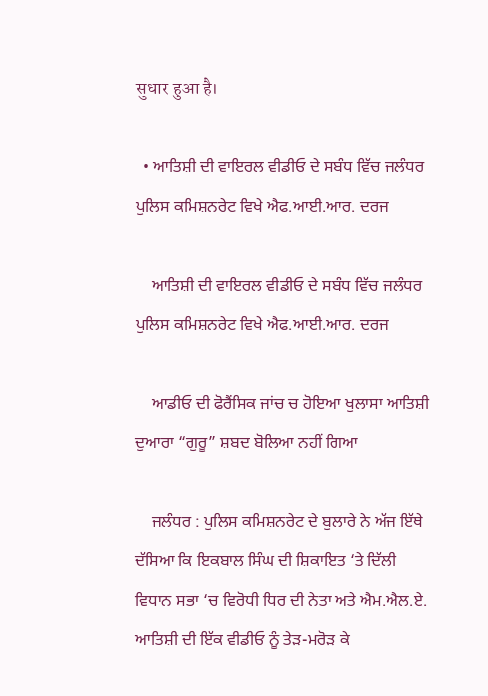सुधार हुआ है।

  • ਆਤਿਸ਼ੀ ਦੀ ਵਾਇਰਲ ਵੀਡੀਓ ਦੇ ਸਬੰਧ ਵਿੱਚ ਜਲੰਧਰ ਪੁਲਿਸ ਕਮਿਸ਼ਨਰੇਟ ਵਿਖੇ ਐਫ.ਆਈ.ਆਰ. ਦਰਜ

    ਆਤਿਸ਼ੀ ਦੀ ਵਾਇਰਲ ਵੀਡੀਓ ਦੇ ਸਬੰਧ ਵਿੱਚ ਜਲੰਧਰ ਪੁਲਿਸ ਕਮਿਸ਼ਨਰੇਟ ਵਿਖੇ ਐਫ.ਆਈ.ਆਰ. ਦਰਜ

    ਆਡੀਓ ਦੀ ਫੋਰੈਂਸਿਕ ਜਾਂਚ ਚ ਹੋਇਆ ਖੁਲਾਸਾ ਆਤਿਸ਼ੀ ਦੁਆਰਾ “ਗੁਰੂ” ਸ਼ਬਦ ਬੋਲਿਆ ਨਹੀਂ ਗਿਆ

    ਜਲੰਧਰ : ਪੁਲਿਸ ਕਮਿਸ਼ਨਰੇਟ ਦੇ ਬੁਲਾਰੇ ਨੇ ਅੱਜ ਇੱਥੇ ਦੱਸਿਆ ਕਿ ਇਕਬਾਲ ਸਿੰਘ ਦੀ ਸ਼ਿਕਾਇਤ ‘ਤੇ ਦਿੱਲੀ ਵਿਧਾਨ ਸਭਾ ‘ਚ ਵਿਰੋਧੀ ਧਿਰ ਦੀ ਨੇਤਾ ਅਤੇ ਐਮ.ਐਲ.ਏ. ਆਤਿਸ਼ੀ ਦੀ ਇੱਕ ਵੀਡੀਓ ਨੂੰ ਤੇੜ-ਮਰੋੜ ਕੇ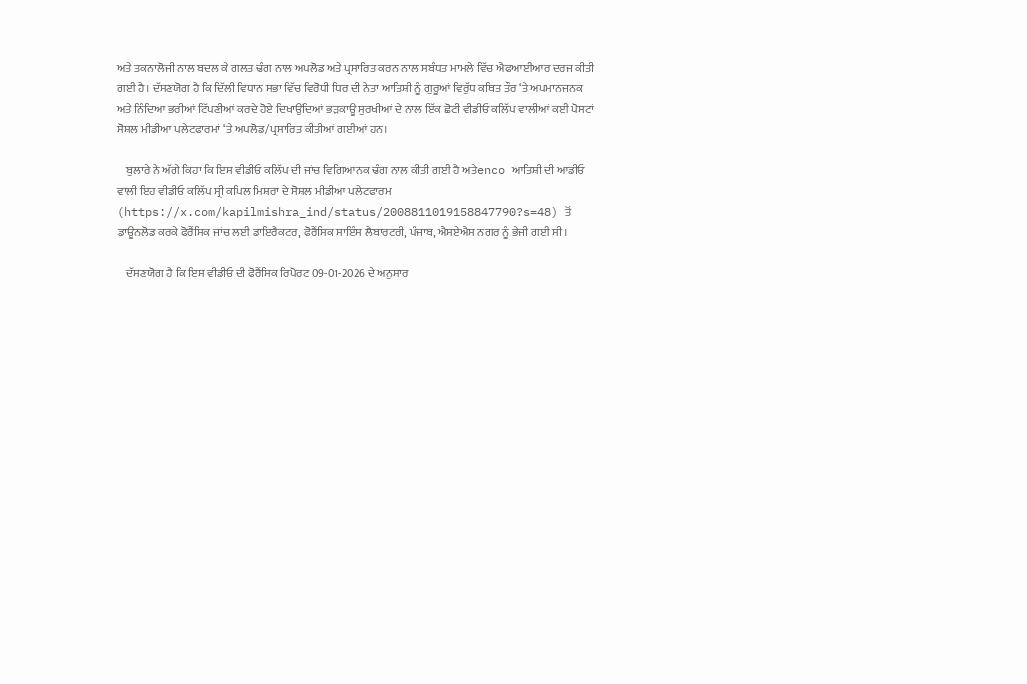ਅਤੇ ਤਕਨਾਲੋਜੀ ਨਾਲ ਬਦਲ ਕੇ ਗਲਤ ਢੰਗ ਨਾਲ ਅਪਲੋਡ ਅਤੇ ਪ੍ਰਸਾਰਿਤ ਕਰਨ ਨਾਲ ਸਬੰਧਤ ਮਾਮਲੇ ਵਿੱਚ ਐਫਆਈਆਰ ਦਰਜ ਕੀਤੀ ਗਈ ਹੈ। ਦੱਸਣਯੋਗ ਹੈ ਕਿ ਦਿੱਲੀ ਵਿਧਾਨ ਸਭਾ ਵਿੱਚ ਵਿਰੋਧੀ ਧਿਰ ਦੀ ਨੇਤਾ ਆਤਿਸ਼ੀ ਨੂੰ ਗੁਰੂਆਂ ਵਿਰੁੱਧ ਕਥਿਤ ਤੌਰ ‘ਤੇ ਅਪਮਾਨਜਨਕ ਅਤੇ ਨਿੰਦਿਆ ਭਰੀਆਂ ਟਿੱਪਣੀਆਂ ਕਰਦੇ ਹੋਏ ਦਿਖਾਉਂਦਿਆਂ ਭੜਕਾਊ ਸੁਰਖੀਆਂ ਦੇ ਨਾਲ ਇੱਕ ਛੋਟੀ ਵੀਡੀਓ ਕਲਿੱਪ ਵਾਲੀਆਂ ਕਈ ਪੋਸਟਾਂ ਸੋਸ਼ਲ ਮੀਡੀਆ ਪਲੇਟਫਾਰਮਾਂ ‘ਤੇ ਅਪਲੋਡ/ਪ੍ਰਸਾਰਿਤ ਕੀਤੀਆਂ ਗਈਆਂ ਹਨ।

    ਬੁਲਾਰੇ ਨੇ ਅੱਗੇ ਕਿਹਾ ਕਿ ਇਸ ਵੀਡੀਓ ਕਲਿੱਪ ਦੀ ਜਾਂਚ ਵਿਗਿਆਨਕ ਢੰਗ ਨਾਲ ਕੀਤੀ ਗਈ ਹੈ ਅਤੇenco ਆਤਿਸ਼ੀ ਦੀ ਆਡੀਓ ਵਾਲੀ ਇਹ ਵੀਡੀਓ ਕਲਿੱਪ ਸ੍ਰੀ ਕਪਿਲ ਮਿਸ਼ਰਾ ਦੇ ਸੋਸ਼ਲ ਮੀਡੀਆ ਪਲੇਟਫਾਰਮ (https://x.com/kapilmishra_ind/status/2008811019158847790?s=48) ਤੋਂ ਡਾਊਨਲੋਡ ਕਰਕੇ ਫੋਰੈਂਸਿਕ ਜਾਂਚ ਲਈ ਡਾਇਰੈਕਟਰ, ਫੋਰੈਂਸਿਕ ਸਾਇੰਸ ਲੈਬਾਰਟਰੀ, ਪੰਜਾਬ, ਐਸਏਐਸ ਨਗਰ ਨੂੰ ਭੇਜੀ ਗਈ ਸੀ।

    ਦੱਸਣਯੋਗ ਹੈ ਕਿ ਇਸ ਵੀਡੀਓ ਦੀ ਫੋਰੈਂਸਿਕ ਰਿਪੋਰਟ 09-01-2026 ਦੇ ਅਨੁਸਾਰ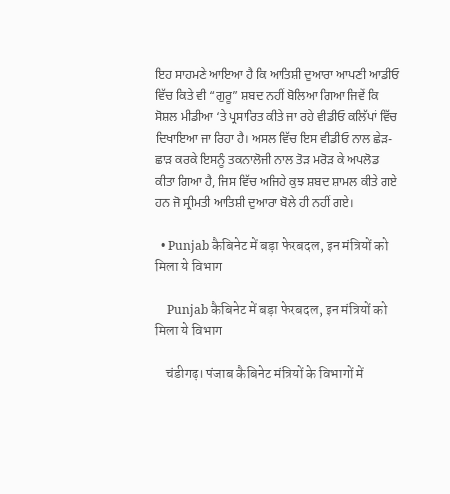ਇਹ ਸਾਹਮਣੇ ਆਇਆ ਹੈ ਕਿ ਆਤਿਸ਼ੀ ਦੁਆਰਾ ਆਪਣੀ ਆਡੀਓ ਵਿੱਚ ਕਿਤੇ ਵੀ “ਗੁਰੂ” ਸ਼ਬਦ ਨਹੀਂ ਬੋਲਿਆ ਗਿਆ ਜਿਵੇਂ ਕਿ ਸੋਸ਼ਲ ਮੀਡੀਆ ‘ਤੇ ਪ੍ਰਸਾਰਿਤ ਕੀਤੇ ਜਾ ਰਹੇ ਵੀਡੀਓ ਕਲਿੱਪਾਂ ਵਿੱਚ ਦਿਖਾਇਆ ਜਾ ਰਿਹਾ ਹੈ। ਅਸਲ ਵਿੱਚ ਇਸ ਵੀਡੀਓ ਨਾਲ ਛੇੜ-ਛਾੜ ਕਰਕੇ ਇਸਨੂੰ ਤਕਨਾਲੋਜੀ ਨਾਲ ਤੋੜ ਮਰੋੜ ਕੇ ਅਪਲੋਡ ਕੀਤਾ ਗਿਆ ਹੈ, ਜਿਸ ਵਿੱਚ ਅਜਿਹੇ ਕੁਝ ਸ਼ਬਦ ਸ਼ਾਮਲ ਕੀਤੇ ਗਏ ਹਨ ਜੋ ਸ੍ਰੀਮਤੀ ਆਤਿਸ਼ੀ ਦੁਆਰਾ ਬੋਲੇ ਹੀ ਨਹੀਂ ਗਏ।

  • Punjab कैबिनेट में बड़ा फेरबदल, इन मंत्रियों को मिला ये विभाग

    Punjab कैबिनेट में बड़ा फेरबदल, इन मंत्रियों को मिला ये विभाग

    चंडीगढ़। पंजाब कैबिनेट मंत्रियों के विभागों में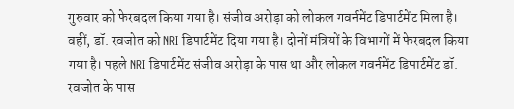गुरुवार को फेरबदल किया गया है। संजीव अरोड़ा को लोकल गवर्नमेंट डिपार्टमेंट मिला है। वहीं, डॉ. रवजोत को NRI डिपार्टमेंट दिया गया है। दोनों मंत्रियों के विभागों में फेरबदल किया गया है। पहले NRI डिपार्टमेंट संजीव अरोड़ा के पास था और लोकल गवर्नमेंट डिपार्टमेंट डॉ. रवजोत के पास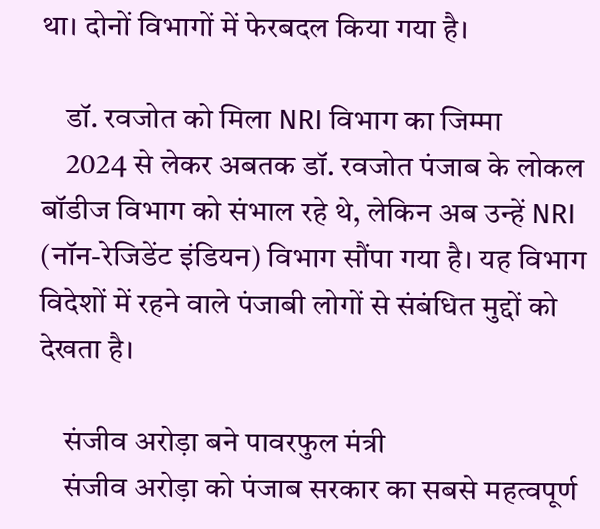था। दोनों विभागों में फेरबदल किया गया है।

    डॉ. रवजोत को मिला NRI विभाग का जिम्मा
    2024 से लेकर अबतक डॉ. रवजोत पंजाब के लोकल बॉडीज विभाग को संभाल रहे थे, लेकिन अब उन्हें NRI (नॉन-रेजिडेंट इंडियन) विभाग सौंपा गया है। यह विभाग विदेशों में रहने वाले पंजाबी लोगों से संबंधित मुद्दों को देखता है।

    संजीव अरोड़ा बने पावरफुल मंत्री
    संजीव अरोड़ा को पंजाब सरकार का सबसे महत्वपूर्ण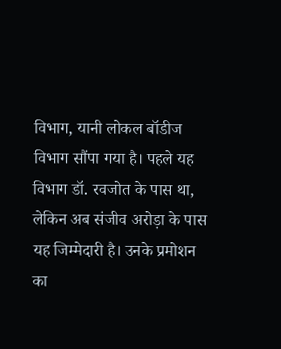विभाग, यानी लोकल बॉडीज विभाग सौंपा गया है। पहले यह विभाग डॉ. रवजोत के पास था, लेकिन अब संजीव अरोड़ा के पास यह जिम्मेदारी है। उनके प्रमोशन का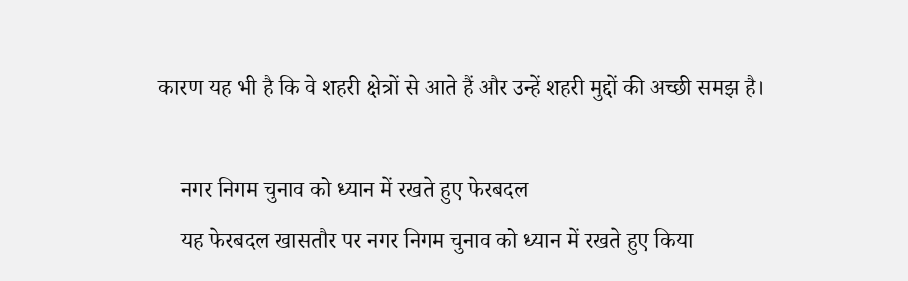कारण यह भी है कि वे शहरी क्षेत्रों से आते हैं और उन्हें शहरी मुद्दों की अच्छी समझ है।

    नगर निगम चुनाव को ध्यान में रखते हुए फेरबदल
    यह फेरबदल खासतौर पर नगर निगम चुनाव को ध्यान में रखते हुए किया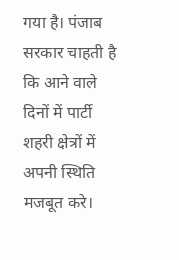गया है। पंजाब सरकार चाहती है कि आने वाले दिनों में पार्टी शहरी क्षेत्रों में अपनी स्थिति मजबूत करे।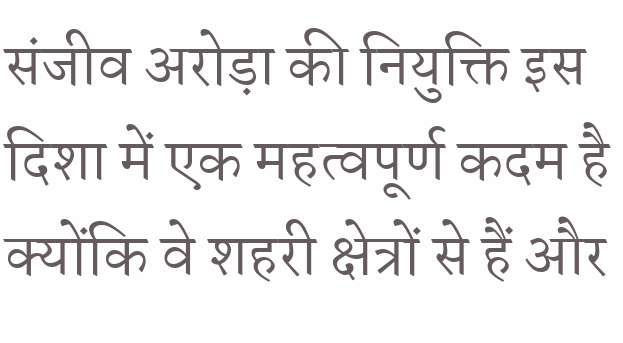संजीव अरोड़ा की नियुक्ति इस दिशा में एक महत्वपूर्ण कदम है क्योंकि वे शहरी क्षेत्रों से हैं और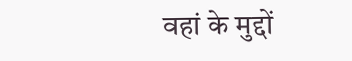वहां के मुद्दों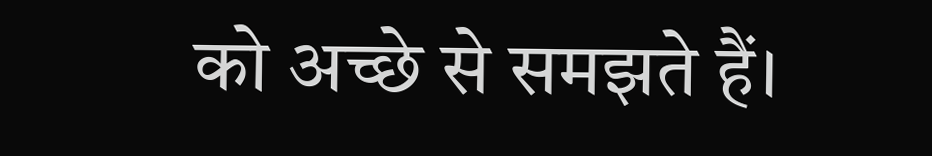को अच्छे से समझते हैं।